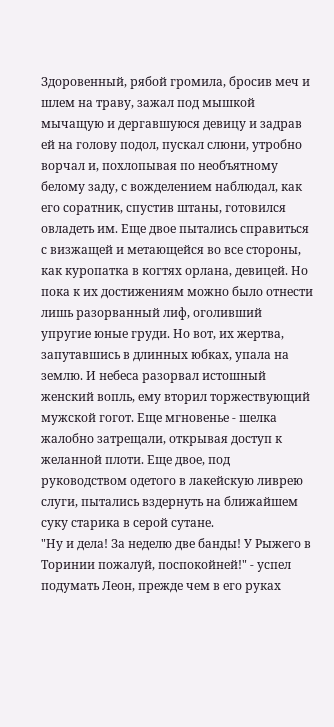Здоровенный, рябой громила, бросив меч и шлем на траву, зажал под мышкой мычащую и дергавшуюся девицу и задрав ей на голову подол, пускал слюни, утробно ворчал и, похлопывая по необъятному белому заду, с вожделением наблюдал, как его соратник, спустив штаны, готовился овладеть им. Еще двое пытались справиться с визжащей и метающейся во все стороны, как куропатка в когтях орлана, девицей. Но пока к их достижениям можно было отнести лишь разорванный лиф, оголивший упругие юные груди. Но вот, их жертва, запутавшись в длинных юбках, упала на землю. И небеса разорвал истошный женский вопль, ему вторил торжествующий мужской гогот. Еще мгновенье - шелка жалобно затрещали, открывая доступ к желанной плоти. Еще двое, под руководством одетого в лакейскую ливрею слуги, пытались вздернуть на ближайшем суку старика в серой сутане.
"Ну и дела! За неделю две банды! У Рыжего в Торинии пожалуй, поспокойней!" - успел подумать Леон, прежде чем в его руках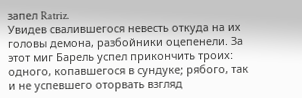запел Ratriz.
Увидев свалившегося невесть откуда на их головы демона, разбойники оцепенели. За этот миг Барель успел прикончить троих: одного, копавшегося в сундуке; рябого, так и не успевшего оторвать взгляд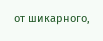от шикарного,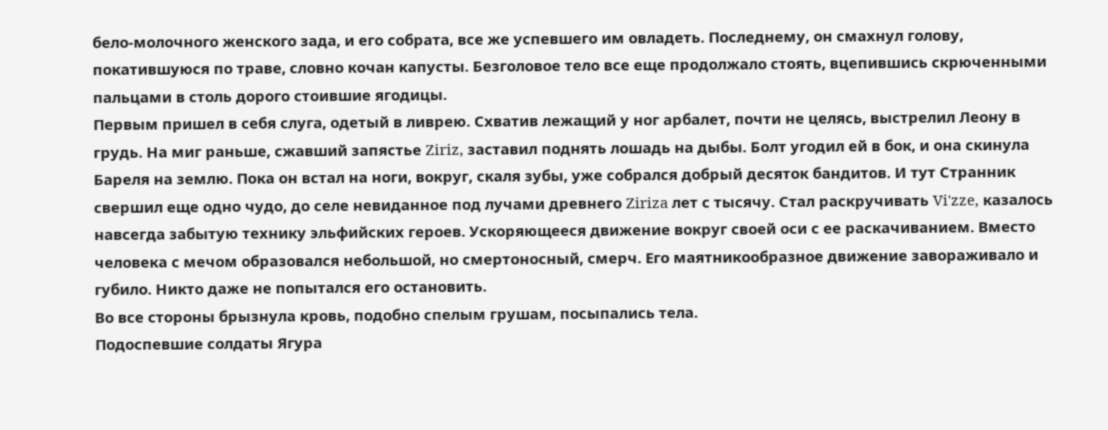бело-молочного женского зада, и его собрата, все же успевшего им овладеть. Последнему, он смахнул голову, покатившуюся по траве, словно кочан капусты. Безголовое тело все еще продолжало стоять, вцепившись скрюченными пальцами в столь дорого стоившие ягодицы.
Первым пришел в себя слуга, одетый в ливрею. Схватив лежащий у ног арбалет, почти не целясь, выстрелил Леону в грудь. На миг раньше, сжавший запястье Ziriz, заставил поднять лошадь на дыбы. Болт угодил ей в бок, и она скинула Бареля на землю. Пока он встал на ноги, вокруг, скаля зубы, уже собрался добрый десяток бандитов. И тут Странник свершил еще одно чудо, до селе невиданное под лучами древнего Ziriza лет с тысячу. Стал раскручивать Vi'zze, казалось навсегда забытую технику эльфийских героев. Ускоряющееся движение вокруг своей оси с ее раскачиванием. Вместо человека с мечом образовался небольшой, но смертоносный, смерч. Его маятникообразное движение завораживало и губило. Никто даже не попытался его остановить.
Во все стороны брызнула кровь, подобно спелым грушам, посыпались тела.
Подоспевшие солдаты Ягура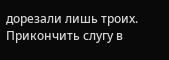дорезали лишь троих. Прикончить слугу в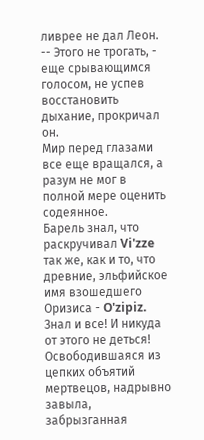ливрее не дал Леон.
-- Этого не трогать, - еще срывающимся голосом, не успев восстановить дыхание, прокричал он.
Мир перед глазами все еще вращался, а разум не мог в полной мере оценить содеянное.
Барель знал, что раскручивал Vi'zze так же, как и то, что древние, эльфийское имя взошедшего Оризиса - O'zipiz. Знал и все! И никуда от этого не деться!
Освободившаяся из цепких объятий мертвецов, надрывно завыла, забрызганная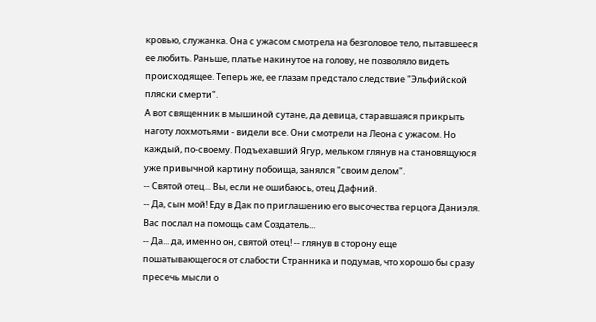кровью, служанка. Она с ужасом смотрела на безголовое тело, пытавшееся ее любить. Раньше, платье накинутое на голову, не позволяло видеть происходящее. Теперь же, ее глазам предстало следствие "Эльфийской пляски смерти".
А вот священник в мышиной сутане, да девица, старавшаяся прикрыть наготу лохмотьями - видели все. Они смотрели на Леона с ужасом. Но каждый, по-своему. Подъехавший Ягур, мельком глянув на становящуюся уже привычной картину побоища, занялся "своим делом".
-- Святой отец... Вы, если не ошибаюсь, отец Дафний.
-- Да, сын мой! Еду в Дак по приглашению его высочества герцога Даниэля. Вас послал на помощь сам Создатель...
-- Да... да, именно он, святой отец! -- глянув в сторону еще пошатывающегося от слабости Странника и подумав, что хорошо бы сразу пресечь мысли о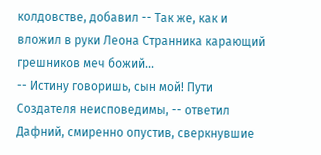колдовстве, добавил -- Так же, как и вложил в руки Леона Странника карающий грешников меч божий...
-- Истину говоришь, сын мой! Пути Создателя неисповедимы, -- ответил Дафний, смиренно опустив, сверкнувшие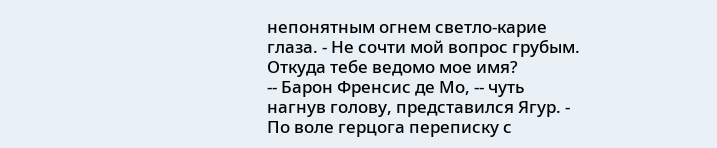непонятным огнем светло-карие глаза. - Не сочти мой вопрос грубым. Откуда тебе ведомо мое имя?
-- Барон Френсис де Мо, -- чуть нагнув голову, представился Ягур. - По воле герцога переписку с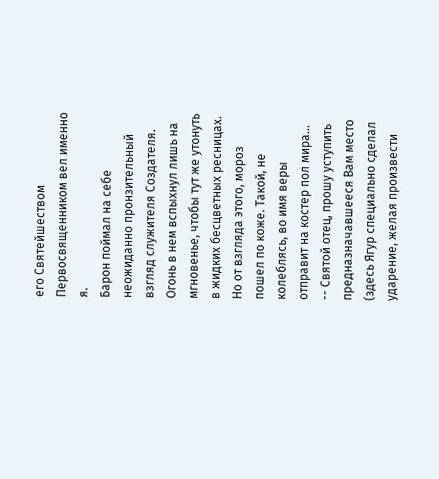его Святейшеством Первосвященником вел именно я.
Барон поймал на себе неожиданно пронзительный взгляд служителя Создателя. Огонь в нем вспыхнул лишь на мгновенье, чтобы тут же утонуть в жидких бесцветных ресницах. Но от взгляда этого, мороз пошел по коже. Такой, не колеблясь, во имя веры отправит на костер пол мира...
-- Святой отец, прошу уступить предназначавшееся Вам место (здесь Ягур специально сделал ударение, желая произвести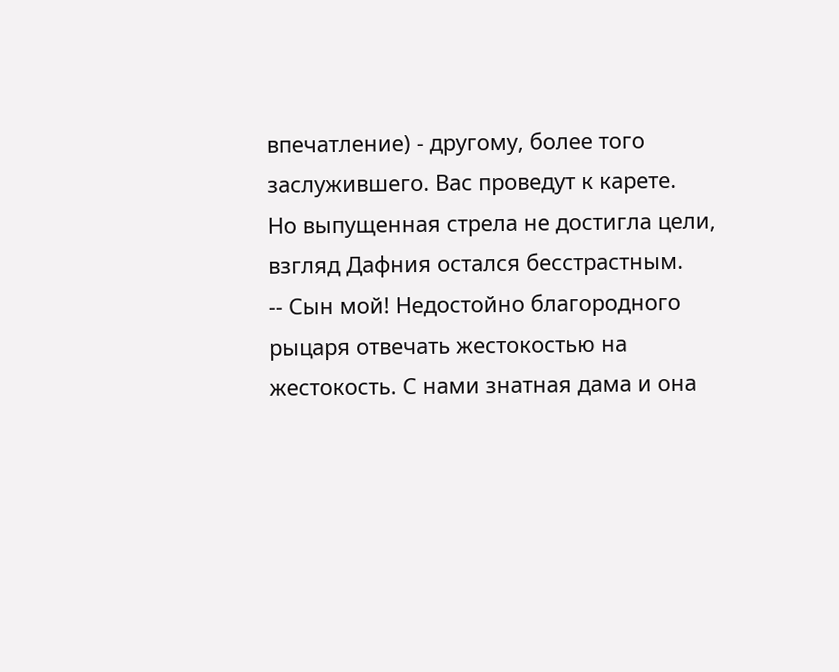впечатление) - другому, более того заслужившего. Вас проведут к карете.
Но выпущенная стрела не достигла цели, взгляд Дафния остался бесстрастным.
-- Сын мой! Недостойно благородного рыцаря отвечать жестокостью на жестокость. С нами знатная дама и она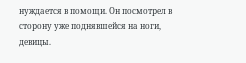нуждается в помощи. Он посмотрел в сторону уже поднявшейся на ноги, девицы.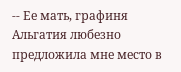-- Ее мать, графиня Альгатия любезно предложила мне место в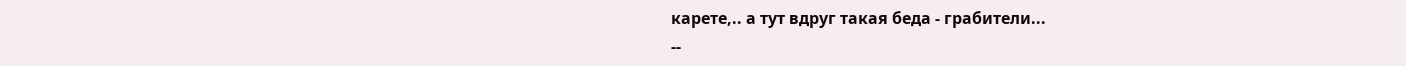карете,.. а тут вдруг такая беда - грабители...
--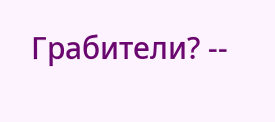Грабители? --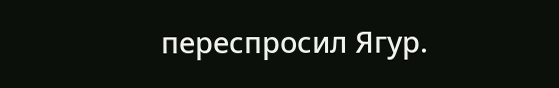переспросил Ягур.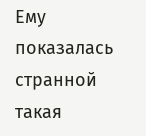Ему показалась странной такая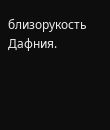близорукость Дафния.